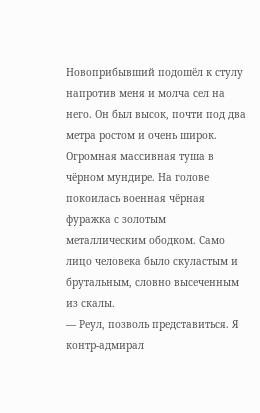Новоприбывший подошёл к стулу напротив меня и молча сел на него. Он был высок, почти под два метра ростом и очень широк. Огромная массивная туша в чёрном мундире. На голове покоилась военная чёрная фуражка с золотым металлическим ободком. Само лицо человека было скуластым и брутальным, словно высеченным из скалы.
— Реул, позволь представиться. Я контр-адмирал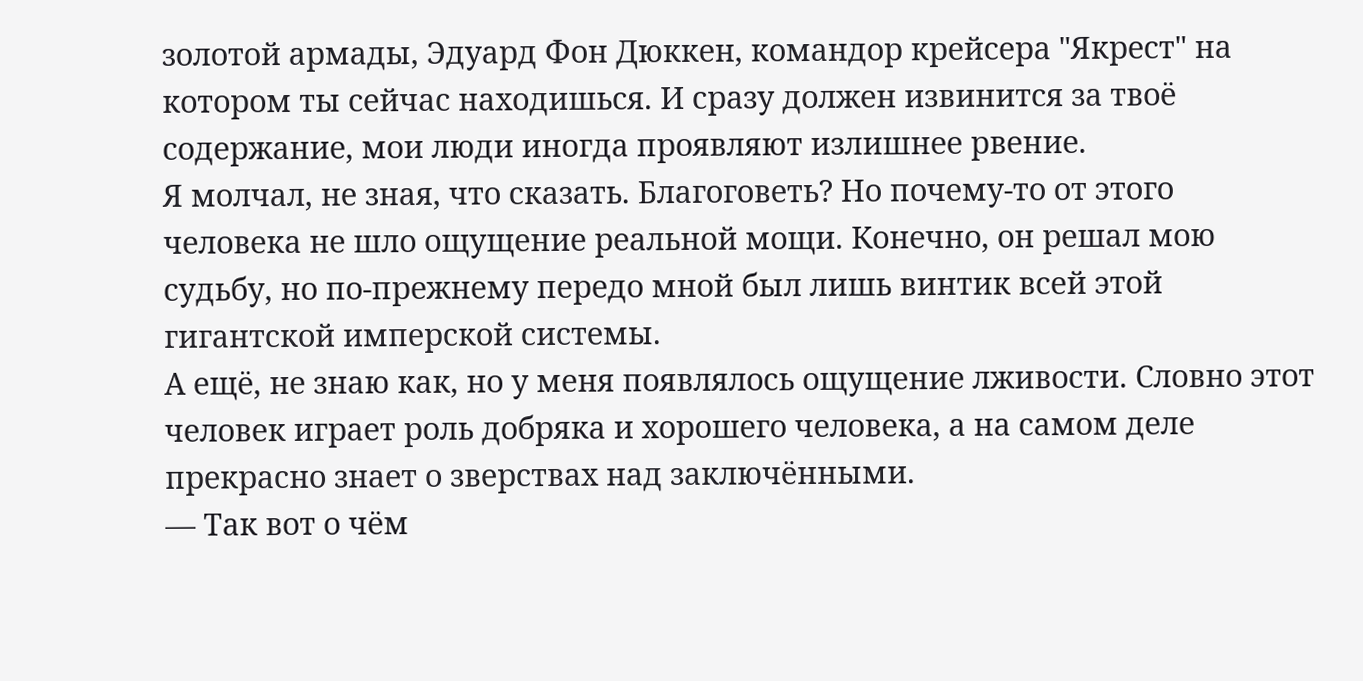золотой армады, Эдуард Фон Дюккен, командор крейсера "Якрест" на котором ты сейчас находишься. И сразу должен извинится за твоё содержание, мои люди иногда проявляют излишнее рвение.
Я молчал, не зная, что сказать. Благоговеть? Но почему-то от этого человека не шло ощущение реальной мощи. Конечно, он решал мою судьбу, но по-прежнему передо мной был лишь винтик всей этой гигантской имперской системы.
А ещё, не знаю как, но у меня появлялось ощущение лживости. Словно этот человек играет роль добряка и хорошего человека, а на самом деле прекрасно знает о зверствах над заключёнными.
— Так вот о чём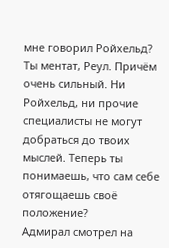мне говорил Ройхельд? Ты ментат, Реул. Причём очень сильный. Ни Ройхельд, ни прочие специалисты не могут добраться до твоих мыслей. Теперь ты понимаешь, что сам себе отягощаешь своё положение?
Адмирал смотрел на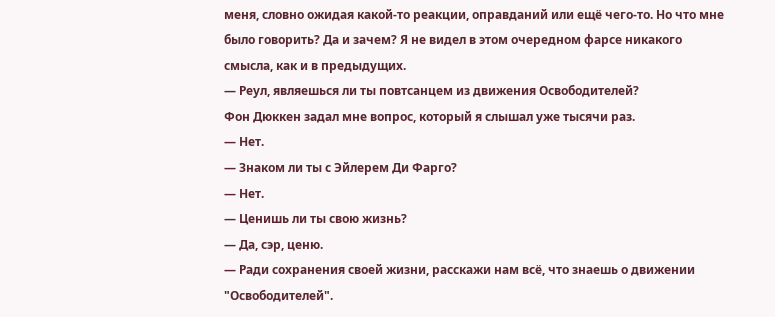меня, словно ожидая какой-то реакции, оправданий или ещё чего-то. Но что мне было говорить? Да и зачем? Я не видел в этом очередном фарсе никакого смысла, как и в предыдущих.
— Реул, являешься ли ты повтсанцем из движения Освободителей?
Фон Дюккен задал мне вопрос, который я слышал уже тысячи раз.
— Нет.
— Знаком ли ты с Эйлерем Ди Фарго?
— Нет.
— Ценишь ли ты свою жизнь?
— Да, сэр, ценю.
— Ради сохранения своей жизни, расскажи нам всё, что знаешь о движении "Освободителей".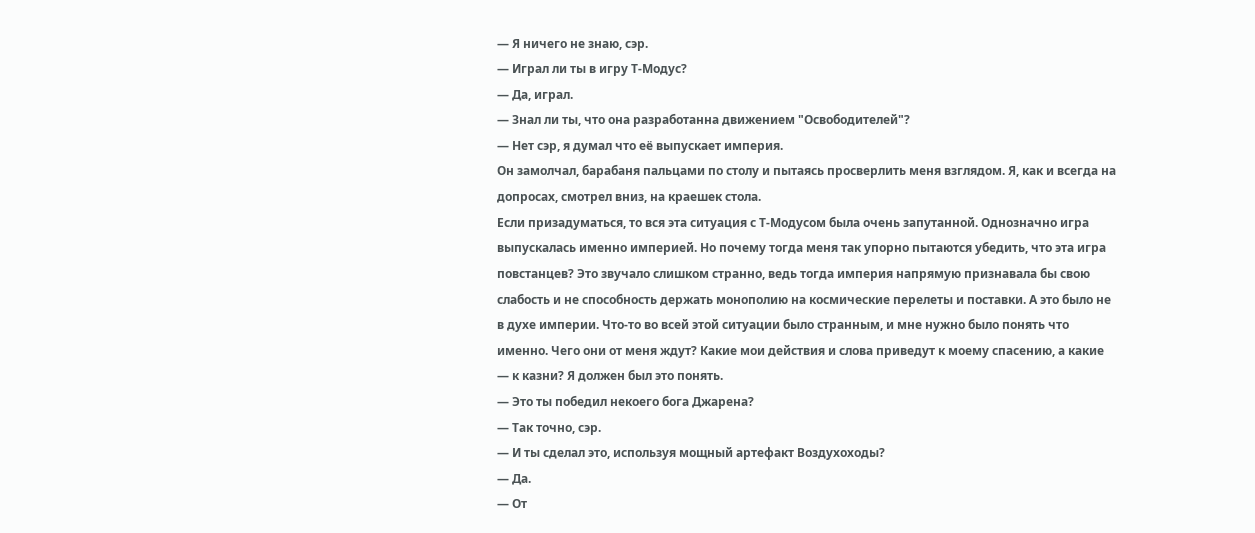— Я ничего не знаю, сэр.
— Играл ли ты в игру Т-Модус?
— Да, играл.
— Знал ли ты, что она разработанна движением "Освободителей"?
— Нет сэр, я думал что её выпускает империя.
Он замолчал, барабаня пальцами по столу и пытаясь просверлить меня взглядом. Я, как и всегда на допросах, смотрел вниз, на краешек стола.
Если призадуматься, то вся эта ситуация с Т-Модусом была очень запутанной. Однозначно игра выпускалась именно империей. Но почему тогда меня так упорно пытаются убедить, что эта игра повстанцев? Это звучало слишком странно, ведь тогда империя напрямую признавала бы свою слабость и не способность держать монополию на космические перелеты и поставки. А это было не в духе империи. Что-то во всей этой ситуации было странным, и мне нужно было понять что именно. Чего они от меня ждут? Какие мои действия и слова приведут к моему спасению, а какие — к казни? Я должен был это понять.
— Это ты победил некоего бога Джарена?
— Так точно, сэр.
— И ты сделал это, используя мощный артефакт Воздухоходы?
— Да.
— От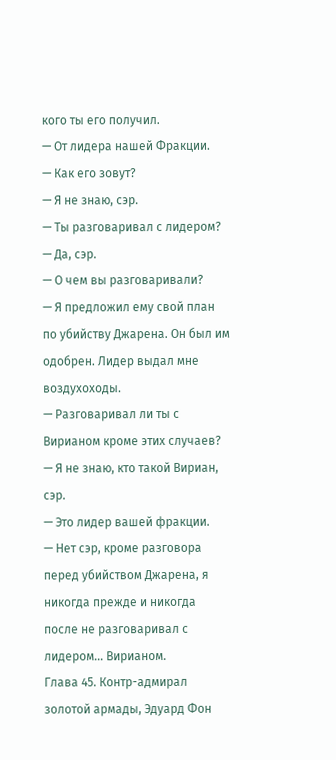кого ты его получил.
— От лидера нашей Фракции.
— Как его зовут?
— Я не знаю, сэр.
— Ты разговаривал с лидером?
— Да, сэр.
— О чем вы разговаривали?
— Я предложил ему свой план по убийству Джарена. Он был им одобрен. Лидер выдал мне воздухоходы.
— Разговаривал ли ты с Вирианом кроме этих случаев?
— Я не знаю, кто такой Вириан, сэр.
— Это лидер вашей фракции.
— Нет сэр, кроме разговора перед убийством Джарена, я никогда прежде и никогда после не разговаривал с лидером… Вирианом.
Глава 45. Контр-адмирал золотой армады, Эдуард Фон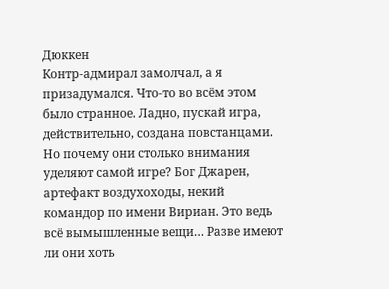Дюккен
Контр-адмирал замолчал, а я призадумался. Что-то во всём этом было странное. Ладно, пускай игра, действительно, создана повстанцами. Но почему они столько внимания уделяют самой игре? Бог Джарен, артефакт воздухоходы, некий командор по имени Вириан. Это ведь всё вымышленные вещи… Разве имеют ли они хоть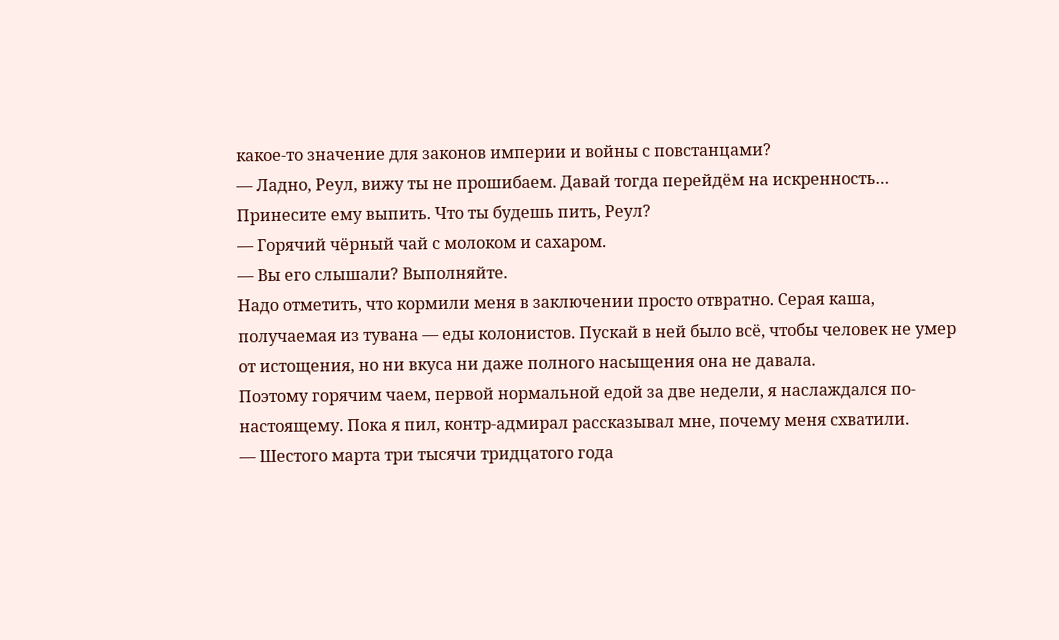какое-то значение для законов империи и войны с повстанцами?
— Ладно, Реул, вижу ты не прошибаем. Давай тогда перейдём на искренность… Принесите ему выпить. Что ты будешь пить, Реул?
— Горячий чёрный чай с молоком и сахаром.
— Вы его слышали? Выполняйте.
Надо отметить, что кормили меня в заключении просто отвратно. Серая каша, получаемая из тувана — еды колонистов. Пускай в ней было всё, чтобы человек не умер от истощения, но ни вкуса ни даже полного насыщения она не давала.
Поэтому горячим чаем, первой нормальной едой за две недели, я наслаждался по-настоящему. Пока я пил, контр-адмирал рассказывал мне, почему меня схватили.
— Шестого марта три тысячи тридцатого года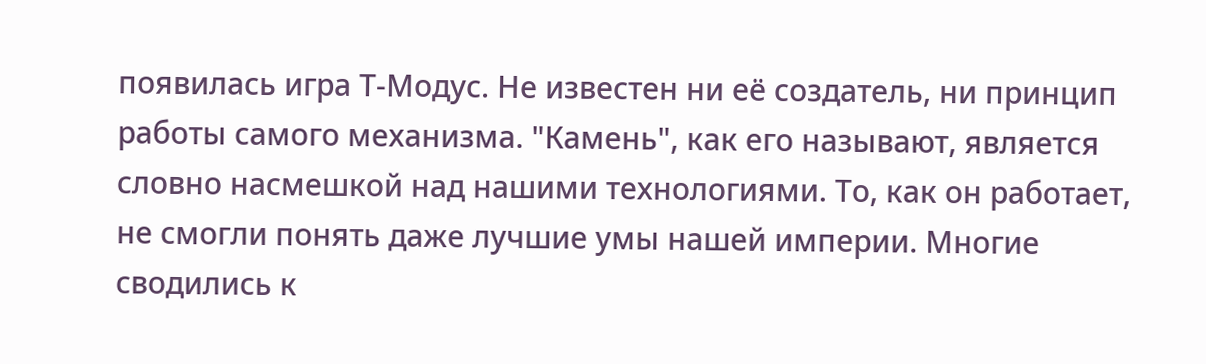появилась игра Т-Модус. Не известен ни её создатель, ни принцип работы самого механизма. "Камень", как его называют, является словно насмешкой над нашими технологиями. То, как он работает, не смогли понять даже лучшие умы нашей империи. Многие сводились к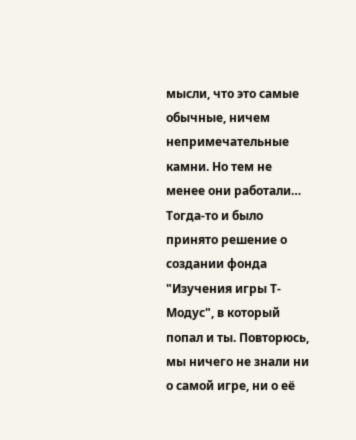мысли, что это самые обычные, ничем непримечательные камни. Но тем не менее они работали… Тогда-то и было принято решение о создании фонда "Изучения игры Т-Модус", в который попал и ты. Повторюсь, мы ничего не знали ни о самой игре, ни о её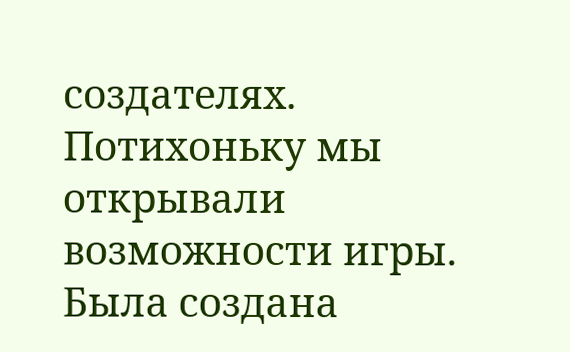создателях. Потихоньку мы открывали возможности игры. Была создана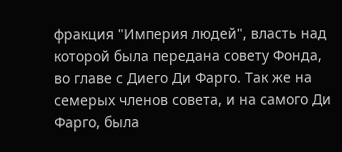фракция "Империя людей", власть над которой была передана совету Фонда, во главе с Диего Ди Фарго. Так же на семерых членов совета, и на самого Ди Фарго, была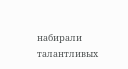набирали талантливых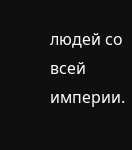людей со всей империи.